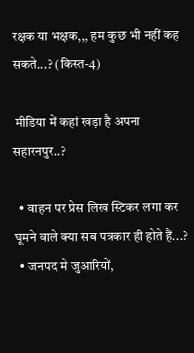रक्षक या भक्षक,,, हम कुछ भी नहीं कह सकते...? (किस्त-4)

 मीडिया में कहां खड़ा है अपना सहारनपुर..?

  • वाहन पर प्रेस लिख स्टिकर लगा कर घूमने वाले क्या सब पत्रकार ही होते हैं...?
  • जनपद मे जुआरियों,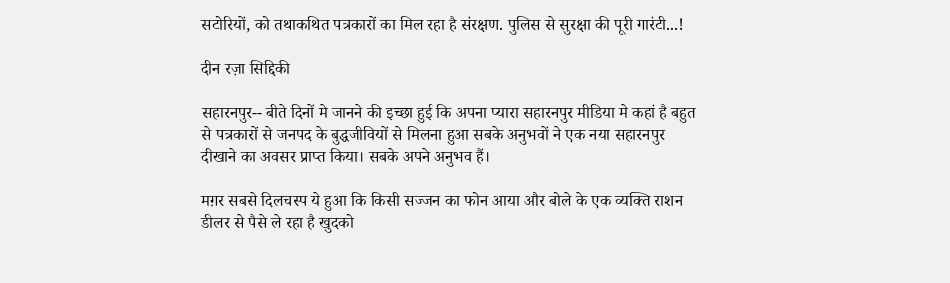सटोरियों, को तथाकथित पत्रकारों का मिल रहा है संरक्षण. पुलिस से सुरक्षा की पूरी गारंटी...!

दीन रज़ा सिद्दिकी

सहारनपुर-- बीते दिनों मे जानने की इच्छा हुई कि अपना प्यारा सहारनपुर मीडिया मे कहां है बहुत से पत्रकारों से जनपद के बुद्धजीवियों से मिलना हुआ सबके अनुभवों ने एक नया सहारनपुर दीखाने का अवसर प्राप्त किया। सबके अपने अनुभव हैं।

मग़र सबसे दिलचस्प ये हुआ कि किसी सज्जन का फोन आया और बोले के एक व्यक्ति राशन डीलर से पैसे ले रहा है खुदको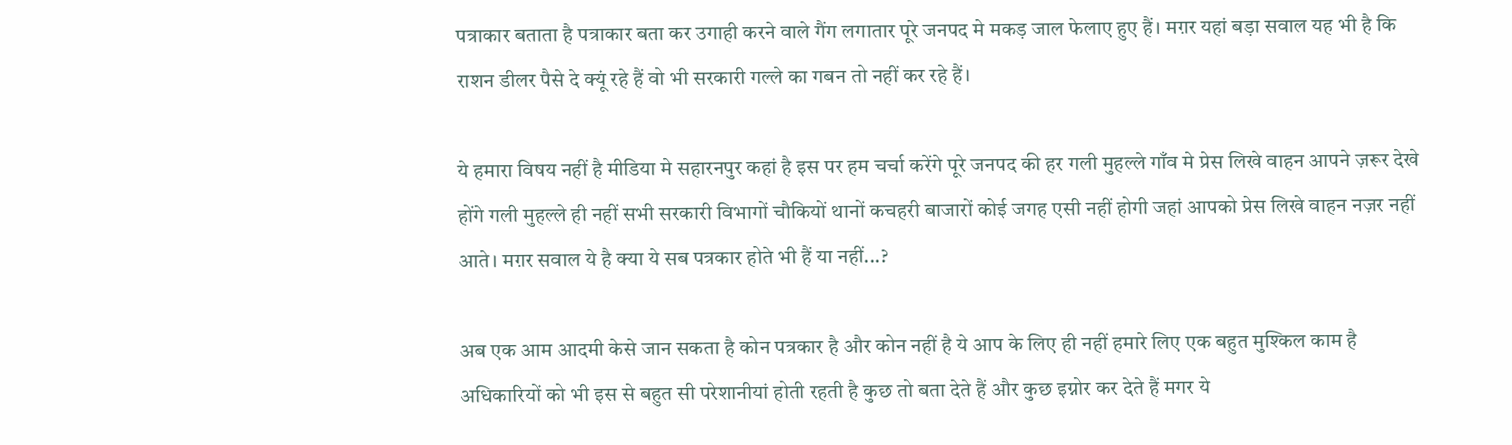पत्राकार बताता है पत्राकार बता कर उगाही करने वाले गैंग लगातार पूरे जनपद मे मकड़ जाल फेलाए हुए हैं। मग़र यहां बड़ा सवाल यह भी है कि राशन डीलर पैसे दे क्यूं रहे हैं वो भी सरकारी गल्ले का गबन तो नहीं कर रहे हैं।

ये हमारा विषय नहीं है मीडिया मे सहारनपुर कहां है इस पर हम चर्चा करेंगे पूरे जनपद की हर गली मुहल्ले गाँव मे प्रेस लिखे वाहन आपने ज़रूर देखे होंगे गली मुहल्ले ही नहीं सभी सरकारी विभागों चौकियों थानों कचहरी बाजारों कोई जगह एसी नहीं होगी जहां आपको प्रेस लिखे वाहन नज़र नहीं आते। मग़र सवाल ये है क्या ये सब पत्रकार होते भी हैं या नहीं...?

अब एक आम आदमी केसे जान सकता है कोन पत्रकार है और कोन नहीं है ये आप के लिए ही नहीं हमारे लिए एक बहुत मुश्किल काम है अधिकारियों को भी इस से बहुत सी परेशानीयां होती रहती है कुछ तो बता देते हैं और कुछ इग्नोर कर देते हैं मगर ये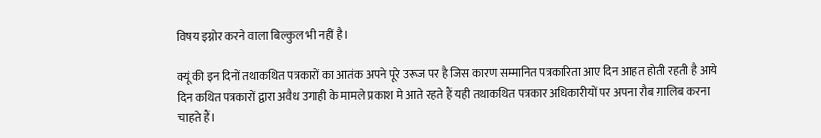विषय इग्नोर करने वाला बिल्कुल भी नहीं है।

क्यूं की इन दिनों तथाकथित पत्रकारों का आतंक अपने पूरे उरूज पर है जिस कारण सम्मानित पत्रकारिता आए दिन आहत होती रहती है आये दिन कथित पत्रकारों द्वारा अवैध उगाही के मामले प्रकाश मे आते रहते हैं यही तथाकथित पत्रकार अधिकारीयों पर अपना रौब ग़ालिब करना चाहते हैं।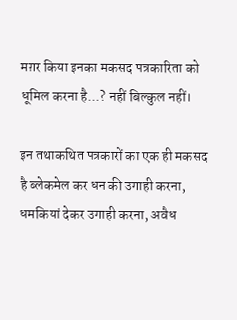मग़र किया इनका मकसद पत्रकारिता को धूमिल करना है...? नहीं बिल्कुल नहीं।

इन तथाकथित पत्रकारों का एक ही मकसद है ब्लेकमेल कर धन की उगाही करना, धमकियां देकर उगाही करना, अवैध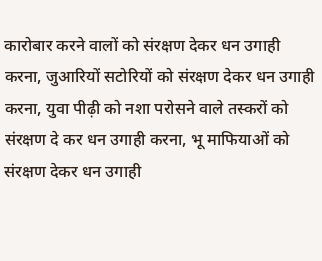कारोबार करने वालों को संरक्षण देकर धन उगाही करना, जुआरियों सटोरियों को संरक्षण देकर धन उगाही करना, युवा पीढ़ी को नशा परोसने वाले तस्करों को संरक्षण दे कर धन उगाही करना, भू माफियाओं को संरक्षण देकर धन उगाही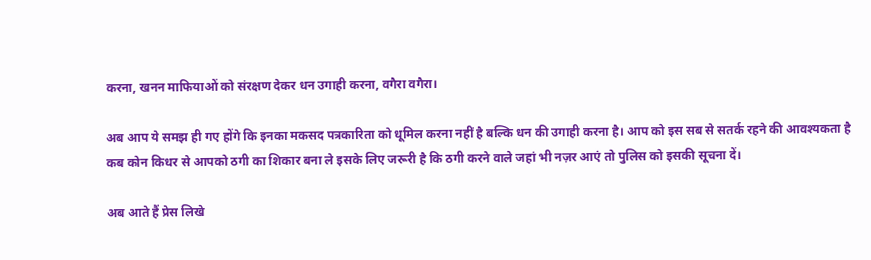करना, खनन माफियाओं को संरक्षण देकर धन उगाही करना, वगैरा वगैरा।

अब आप ये समझ ही गए होंगे कि इनका मकसद पत्रकारिता को धूमिल करना नहीं है बल्कि धन की उगाही करना है। आप को इस सब से सतर्क रहने की आवश्यकता है कब कोन किधर से आपको ठगी का शिकार बना ले इसके लिए जरूरी है कि ठगी करने वाले जहां भी नज़र आएं तो पुलिस को इसकी सूचना दें।

अब आते हैं प्रेस लिखे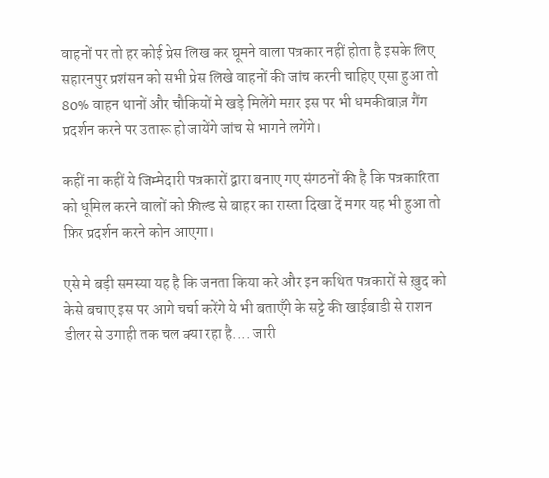वाहनों पर तो हर कोई प्रेस लिख कर घूमने वाला पत्रकार नहीं होता है इसके लिए सहारनपुर प्रशंसन को सभी प्रेस लिखे वाहनों की जांच करनी चाहिए एसा हुआ तो 80% वाहन थानों और चौकियों मे खड़े मिलेंगे मग़र इस पर भी धमकीबाज़ गैंग प्रदर्शन करने पर उतारू हो जायेंगे जांच से भागने लगेंगे।

कहीं ना कहीं ये जिम्मेदारी पत्रकारों द्वारा बनाए गए संगठनों की है कि पत्रकारिता को धूमिल करने वालों को फ़ील्ड से बाहर का रास्ता दिखा दें मगर यह भी हुआ तो फ़िर प्रदर्शन करने कोन आएगा।

एसे मे बड़ी समस्या यह है कि जनता किया करे और इन कथित पत्रकारों से ख़ुद को केसे बचाए इस पर आगे चर्चा करेंगे ये भी बताएँगे के सट्टे की खाईबाडी से राशन डीलर से उगाही तक चल क्या रहा है.... जारी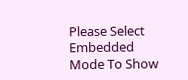Please Select Embedded Mode To Show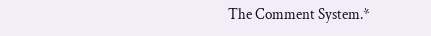The Comment System.*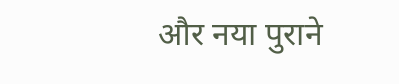और नया पुराने